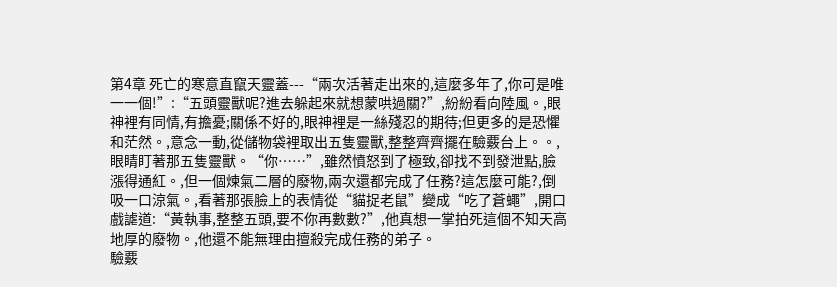第4章 死亡的寒意直竄天靈蓋---“兩次活著走出來的,這麼多年了,你可是唯一一個!”:“五頭靈獸呢?進去躲起來就想蒙哄過關?”,紛紛看向陸風。,眼神裡有同情,有擔憂;關係不好的,眼神裡是一絲殘忍的期待;但更多的是恐懼和茫然。,意念一動,從儲物袋裡取出五隻靈獸,整整齊齊擺在驗覈台上。。,眼睛盯著那五隻靈獸。“你……”,雖然憤怒到了極致,卻找不到發泄點,臉漲得通紅。,但一個煉氣二層的廢物,兩次還都完成了任務?這怎麼可能?,倒吸一口涼氣。,看著那張臉上的表情從“貓捉老鼠”變成“吃了蒼蠅”,開口戲謔道:“黃執事,整整五頭,要不你再數數?”,他真想一掌拍死這個不知天高地厚的廢物。,他還不能無理由擅殺完成任務的弟子。
驗覈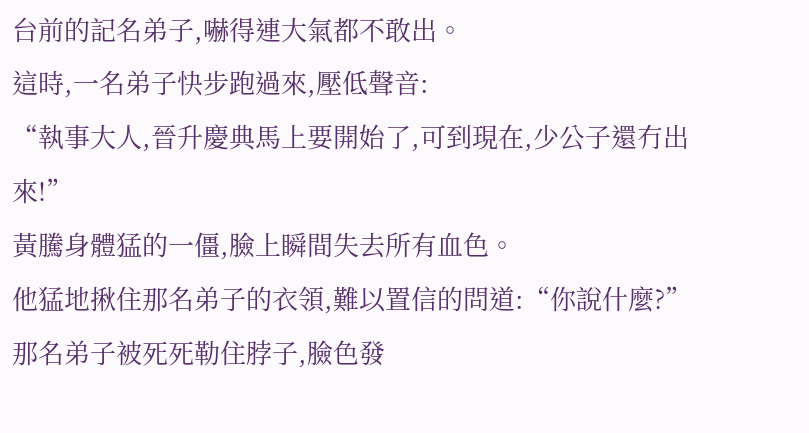台前的記名弟子,嚇得連大氣都不敢出。
這時,一名弟子快步跑過來,壓低聲音:
“執事大人,晉升慶典馬上要開始了,可到現在,少公子還冇出來!”
黃騰身體猛的一僵,臉上瞬間失去所有血色。
他猛地揪住那名弟子的衣領,難以置信的問道:“你說什麼?”
那名弟子被死死勒住脖子,臉色發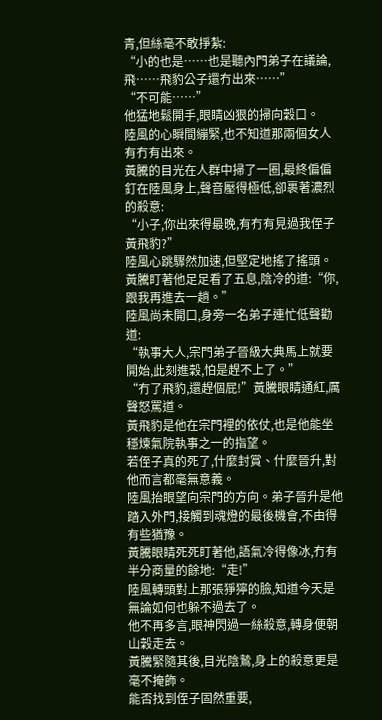青,但絲毫不敢掙紮:
“小的也是……也是聽內門弟子在議論,飛……飛豹公子還冇出來……”
“不可能……”
他猛地鬆開手,眼睛凶狠的掃向穀口。
陸風的心瞬間繃緊,也不知道那兩個女人有冇有出來。
黃騰的目光在人群中掃了一圈,最終偏偏釘在陸風身上,聲音壓得極低,卻裹著濃烈的殺意:
“小子,你出來得最晚,有冇有見過我侄子黃飛豹?”
陸風心跳驟然加速,但堅定地搖了搖頭。
黃騰盯著他足足看了五息,陰冷的道:“你,跟我再進去一趟。”
陸風尚未開口,身旁一名弟子連忙低聲勸道:
“執事大人,宗門弟子晉級大典馬上就要開始,此刻進穀,怕是趕不上了。”
“冇了飛豹,還趕個屁!”黃騰眼睛通紅,厲聲怒罵道。
黃飛豹是他在宗門裡的依仗,也是他能坐穩煉氣院執事之一的指望。
若侄子真的死了,什麼封賞、什麼晉升,對他而言都毫無意義。
陸風抬眼望向宗門的方向。弟子晉升是他踏入外門,接觸到魂燈的最後機會,不由得有些猶豫。
黃騰眼睛死死盯著他,語氣冷得像冰,冇有半分商量的餘地:“走!”
陸風轉頭對上那張猙獰的臉,知道今天是無論如何也躲不過去了。
他不再多言,眼神閃過一絲殺意,轉身便朝山穀走去。
黃騰緊隨其後,目光陰鷙,身上的殺意更是毫不掩飾。
能否找到侄子固然重要,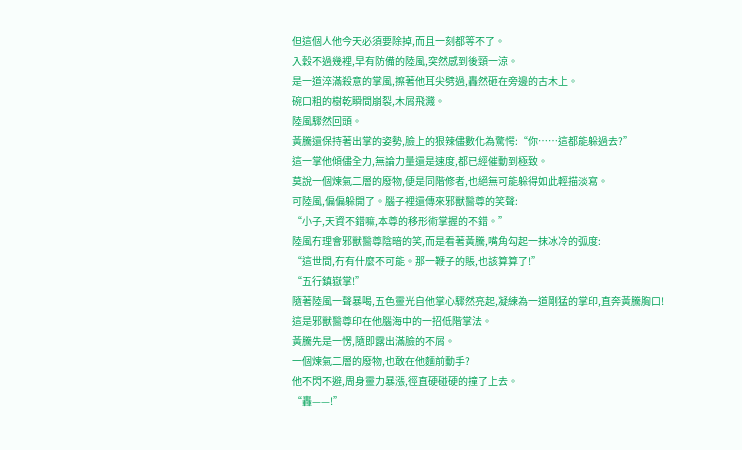但這個人他今天必須要除掉,而且一刻都等不了。
入穀不過幾裡,早有防備的陸風,突然感到後頸一涼。
是一道淬滿殺意的掌風,擦著他耳尖劈過,轟然砸在旁邊的古木上。
碗口粗的樹乾瞬間崩裂,木屑飛濺。
陸風驟然回頭。
黃騰還保持著出掌的姿勢,臉上的狠辣儘數化為驚愕:“你……這都能躲過去?”
這一掌他傾儘全力,無論力量還是速度,都已經催動到極致。
莫說一個煉氣二層的廢物,便是同階修者,也絕無可能躲得如此輕描淡寫。
可陸風,偏偏躲開了。腦子裡還傳來邪獸醫尊的笑聲:
“小子,天資不錯嘛,本尊的移形術掌握的不錯。”
陸風冇理會邪獸醫尊陰暗的笑,而是看著黃騰,嘴角勾起一抹冰冷的弧度:
“這世間,冇有什麼不可能。那一鞭子的賬,也該算算了!”
“五行鎮嶽掌!”
隨著陸風一聲暴喝,五色靈光自他掌心驟然亮起,凝練為一道剛猛的掌印,直奔黃騰胸口!
這是邪獸醫尊印在他腦海中的一招低階掌法。
黃騰先是一愣,隨即露出滿臉的不屑。
一個煉氣二層的廢物,也敢在他麵前動手?
他不閃不避,周身靈力暴漲,徑直硬碰硬的撞了上去。
“轟——!”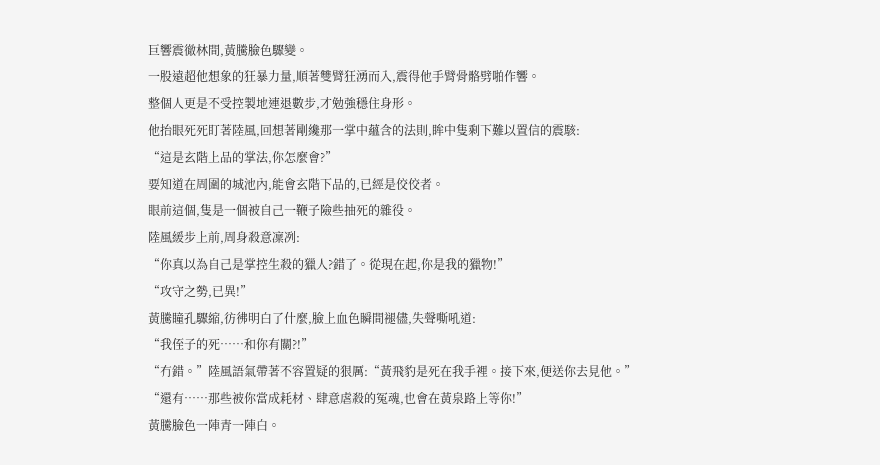巨響震徹林間,黃騰臉色驟變。
一股遠超他想象的狂暴力量,順著雙臂狂湧而入,震得他手臂骨骼劈啪作響。
整個人更是不受控製地連退數步,才勉強穩住身形。
他抬眼死死盯著陸風,回想著剛纔那一掌中蘊含的法則,眸中隻剩下難以置信的震駭:
“這是玄階上品的掌法,你怎麼會?”
要知道在周圍的城池內,能會玄階下品的,已經是佼佼者。
眼前這個,隻是一個被自己一鞭子險些抽死的雜役。
陸風緩步上前,周身殺意凜冽:
“你真以為自己是掌控生殺的獵人?錯了。從現在起,你是我的獵物!”
“攻守之勢,已異!”
黃騰瞳孔驟縮,彷彿明白了什麼,臉上血色瞬間褪儘,失聲嘶吼道:
“我侄子的死……和你有關?!”
“冇錯。”陸風語氣帶著不容置疑的狠厲:“黃飛豹是死在我手裡。接下來,便送你去見他。”
“還有……那些被你當成耗材、肆意虐殺的冤魂,也會在黃泉路上等你!”
黃騰臉色一陣青一陣白。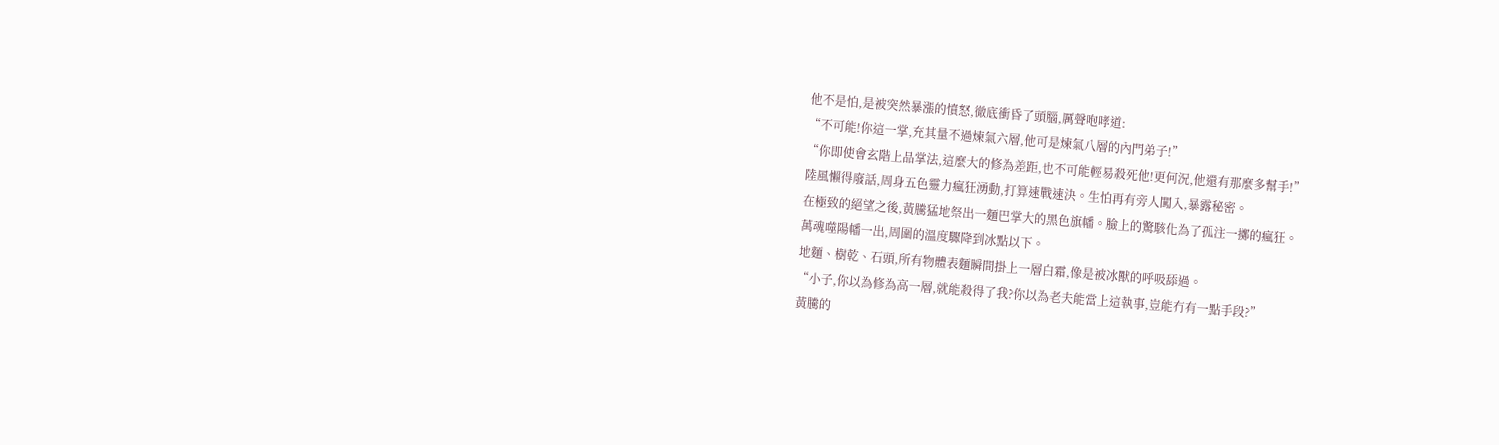他不是怕,是被突然暴漲的憤怒,徹底衝昏了頭腦,厲聲咆哮道:
“不可能!你這一掌,充其量不過煉氣六層,他可是煉氣八層的內門弟子!”
“你即使會玄階上品掌法,這麼大的修為差距,也不可能輕易殺死他!更何況,他還有那麼多幫手!”
陸風懶得廢話,周身五色靈力瘋狂湧動,打算速戰速決。生怕再有旁人闖入,暴露秘密。
在極致的絕望之後,黃騰猛地祭出一麵巴掌大的黑色旗幡。臉上的驚駭化為了孤注一擲的瘋狂。
萬魂噬陽幡一出,周圍的溫度驟降到冰點以下。
地麵、樹乾、石頭,所有物體表麵瞬間掛上一層白霜,像是被冰獸的呼吸舔過。
“小子,你以為修為高一層,就能殺得了我?你以為老夫能當上這執事,豈能冇有一點手段?”
黃騰的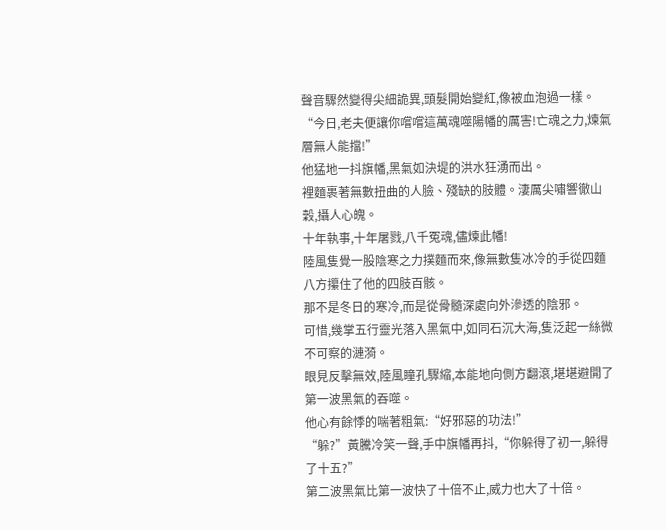聲音驟然變得尖細詭異,頭髮開始變紅,像被血泡過一樣。
“今日,老夫便讓你嚐嚐這萬魂噬陽幡的厲害!亡魂之力,煉氣層無人能擋!”
他猛地一抖旗幡,黑氣如決堤的洪水狂湧而出。
裡麵裹著無數扭曲的人臉、殘缺的肢體。淒厲尖嘯響徹山穀,攝人心魄。
十年執事,十年屠戮,八千冤魂,儘煉此幡!
陸風隻覺一股陰寒之力撲麵而來,像無數隻冰冷的手從四麵八方攥住了他的四肢百骸。
那不是冬日的寒冷,而是從骨髓深處向外滲透的陰邪。
可惜,幾掌五行靈光落入黑氣中,如同石沉大海,隻泛起一絲微不可察的漣漪。
眼見反擊無效,陸風瞳孔驟縮,本能地向側方翻滾,堪堪避開了第一波黑氣的吞噬。
他心有餘悸的喘著粗氣:“好邪惡的功法!”
“躲?”黃騰冷笑一聲,手中旗幡再抖,“你躲得了初一,躲得了十五?”
第二波黑氣比第一波快了十倍不止,威力也大了十倍。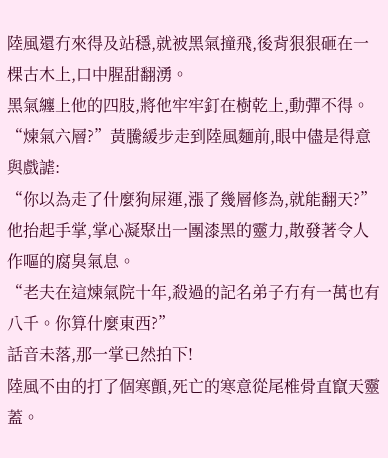陸風還冇來得及站穩,就被黑氣撞飛,後背狠狠砸在一棵古木上,口中腥甜翻湧。
黑氣纏上他的四肢,將他牢牢釘在樹乾上,動彈不得。
“煉氣六層?”黃騰緩步走到陸風麵前,眼中儘是得意與戲謔:
“你以為走了什麼狗屎運,漲了幾層修為,就能翻天?”
他抬起手掌,掌心凝聚出一團漆黑的靈力,散發著令人作嘔的腐臭氣息。
“老夫在這煉氣院十年,殺過的記名弟子冇有一萬也有八千。你算什麼東西?”
話音未落,那一掌已然拍下!
陸風不由的打了個寒顫,死亡的寒意從尾椎骨直竄天靈蓋。